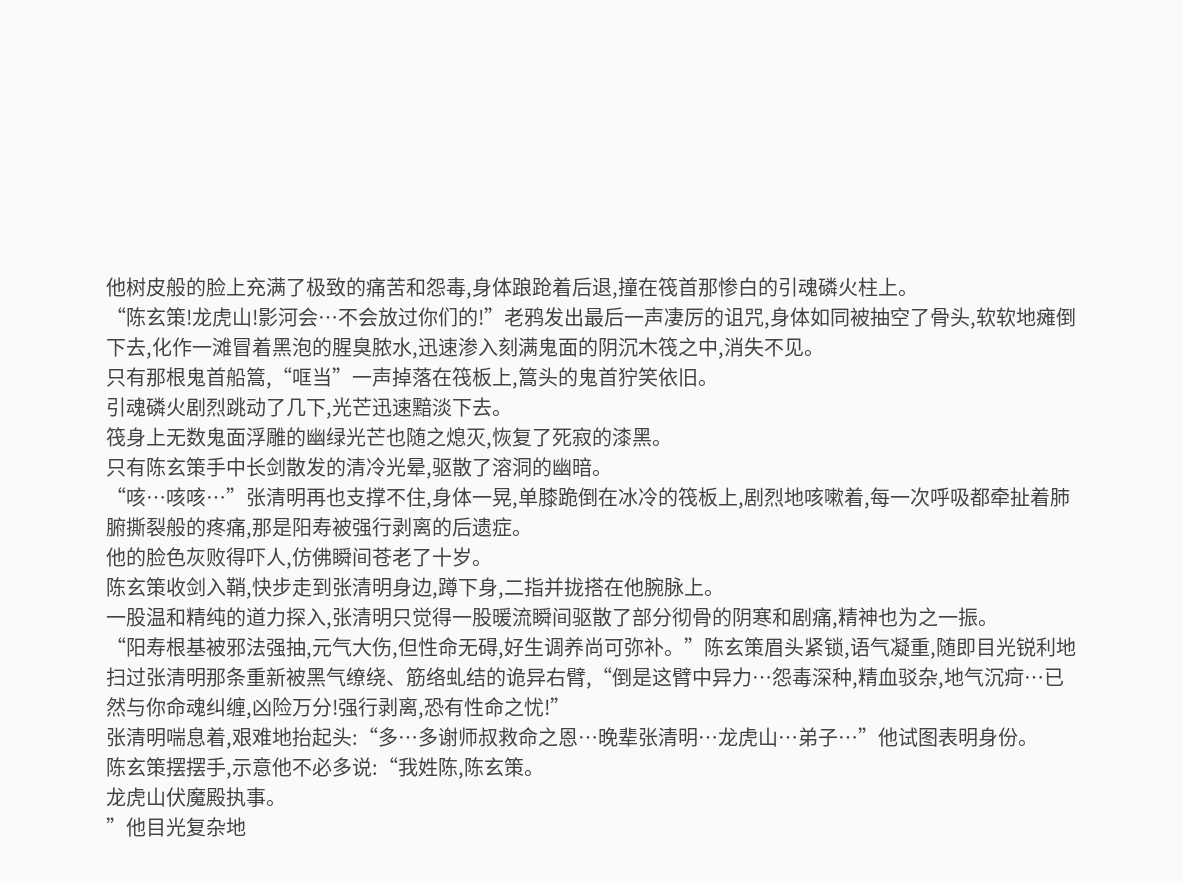他树皮般的脸上充满了极致的痛苦和怨毒,身体踉跄着后退,撞在筏首那惨白的引魂磷火柱上。
“陈玄策!龙虎山!影河会…不会放过你们的!”老鸦发出最后一声凄厉的诅咒,身体如同被抽空了骨头,软软地瘫倒下去,化作一滩冒着黑泡的腥臭脓水,迅速渗入刻满鬼面的阴沉木筏之中,消失不见。
只有那根鬼首船篙,“哐当”一声掉落在筏板上,篙头的鬼首狞笑依旧。
引魂磷火剧烈跳动了几下,光芒迅速黯淡下去。
筏身上无数鬼面浮雕的幽绿光芒也随之熄灭,恢复了死寂的漆黑。
只有陈玄策手中长剑散发的清冷光晕,驱散了溶洞的幽暗。
“咳…咳咳…”张清明再也支撑不住,身体一晃,单膝跪倒在冰冷的筏板上,剧烈地咳嗽着,每一次呼吸都牵扯着肺腑撕裂般的疼痛,那是阳寿被强行剥离的后遗症。
他的脸色灰败得吓人,仿佛瞬间苍老了十岁。
陈玄策收剑入鞘,快步走到张清明身边,蹲下身,二指并拢搭在他腕脉上。
一股温和精纯的道力探入,张清明只觉得一股暖流瞬间驱散了部分彻骨的阴寒和剧痛,精神也为之一振。
“阳寿根基被邪法强抽,元气大伤,但性命无碍,好生调养尚可弥补。”陈玄策眉头紧锁,语气凝重,随即目光锐利地扫过张清明那条重新被黑气缭绕、筋络虬结的诡异右臂,“倒是这臂中异力…怨毒深种,精血驳杂,地气沉疴…已然与你命魂纠缠,凶险万分!强行剥离,恐有性命之忧!”
张清明喘息着,艰难地抬起头:“多…多谢师叔救命之恩…晚辈张清明…龙虎山…弟子…”他试图表明身份。
陈玄策摆摆手,示意他不必多说:“我姓陈,陈玄策。
龙虎山伏魔殿执事。
”他目光复杂地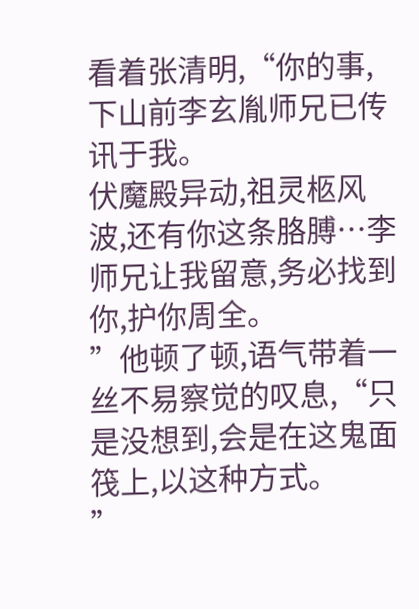看着张清明,“你的事,下山前李玄胤师兄已传讯于我。
伏魔殿异动,祖灵柩风波,还有你这条胳膊…李师兄让我留意,务必找到你,护你周全。
”他顿了顿,语气带着一丝不易察觉的叹息,“只是没想到,会是在这鬼面筏上,以这种方式。
”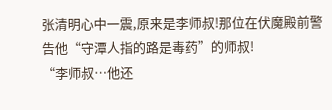张清明心中一震,原来是李师叔!那位在伏魔殿前警告他“守潭人指的路是毒药”的师叔!
“李师叔…他还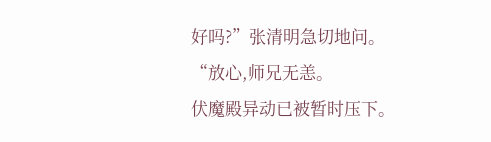好吗?”张清明急切地问。
“放心,师兄无恙。
伏魔殿异动已被暂时压下。